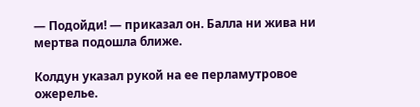— Подойди! — приказал он. Балла ни жива ни мертва подошла ближе.

Колдун указал рукой на ее перламутровое ожерелье.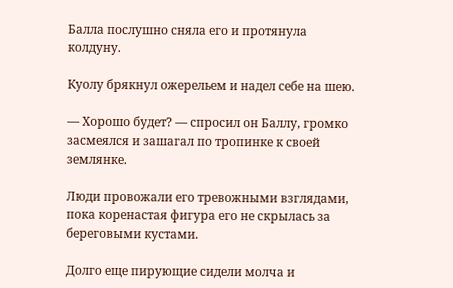Балла послушно сняла его и протянула колдуну.

Куолу брякнул ожерельем и надел себе на шею.

— Хорошо будет? — спросил он Баллу, громко засмеялся и зашагал по тропинке к своей землянке.

Люди провожали его тревожными взглядами, пока коренастая фигура его не скрылась за береговыми кустами.

Долго еще пирующие сидели молча и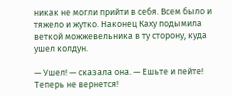никак не могли прийти в себя. Всем было и тяжело и жутко. Наконец Каху подымила веткой можжевельника в ту сторону, куда ушел колдун.

— Ушел! — сказала она. — Ешьте и пейте! Теперь не вернется!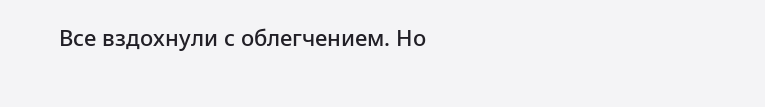Все вздохнули с облегчением. Но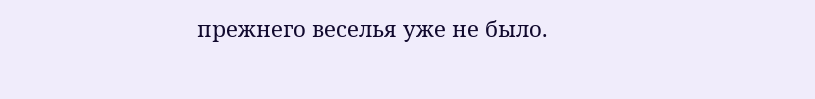прежнего веселья уже не было.